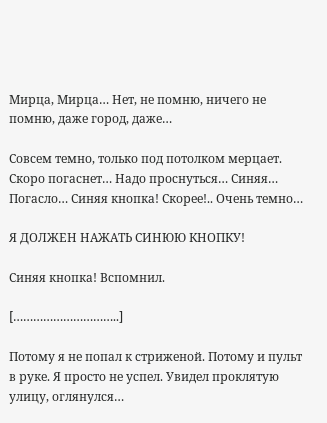Мирца, Мирца… Нет, не помню, ничего не помню, даже город, даже…

Совсем темно, только под потолком мерцает. Скоро погаснет… Надо проснуться… Синяя… Погасло… Синяя кнопка! Скорее!.. Очень темно…

Я ДОЛЖЕН НАЖАТЬ СИНЮЮ КНОПКУ!

Синяя кнопка! Вспомнил.

[…………………………..]

Потому я не попал к стриженой. Потому и пульт в руке. Я просто не успел. Увидел проклятую улицу, оглянулся…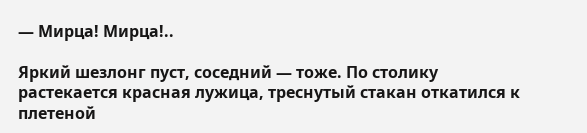— Мирца! Мирца!..

Яркий шезлонг пуст, соседний — тоже. По столику растекается красная лужица, треснутый стакан откатился к плетеной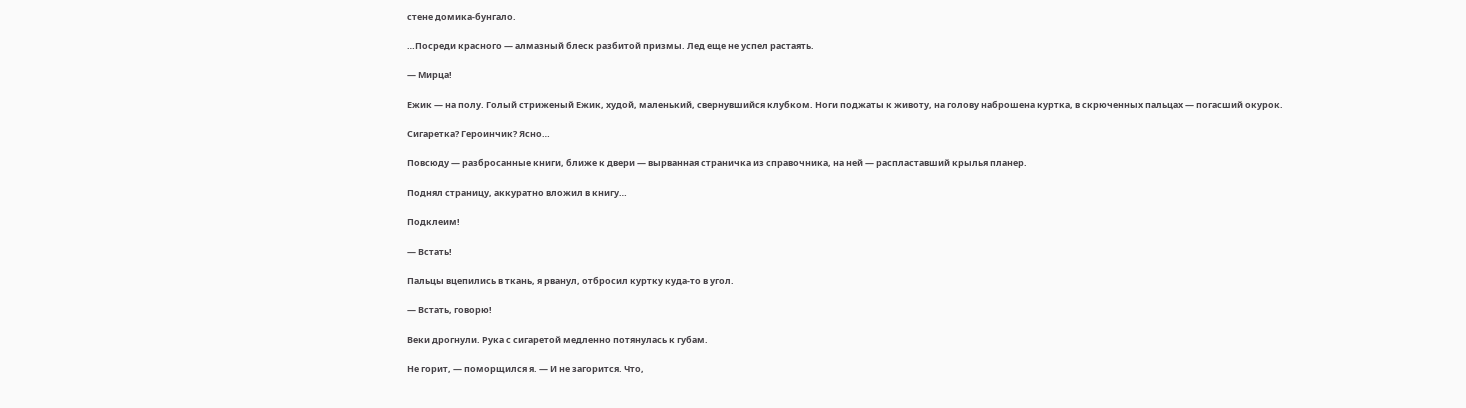стене домика-бунгало.

…Посреди красного — алмазный блеск разбитой призмы. Лед еще не успел растаять.

— Мирца!

Ежик — на полу. Голый стриженый Ежик, худой, маленький, свернувшийся клубком. Ноги поджаты к животу, на голову наброшена куртка, в скрюченных пальцах — погасший окурок.

Сигаретка? Героинчик? Ясно…

Повсюду — разбросанные книги, ближе к двери — вырванная страничка из справочника, на ней — распластавший крылья планер.

Поднял страницу, аккуратно вложил в книгу…

Подклеим!

— Встать!

Пальцы вцепились в ткань, я рванул, отбросил куртку куда-то в угол.

— Встать, говорю!

Веки дрогнули. Рука с сигаретой медленно потянулась к губам.

Не горит, — поморщился я. — И не загорится. Что,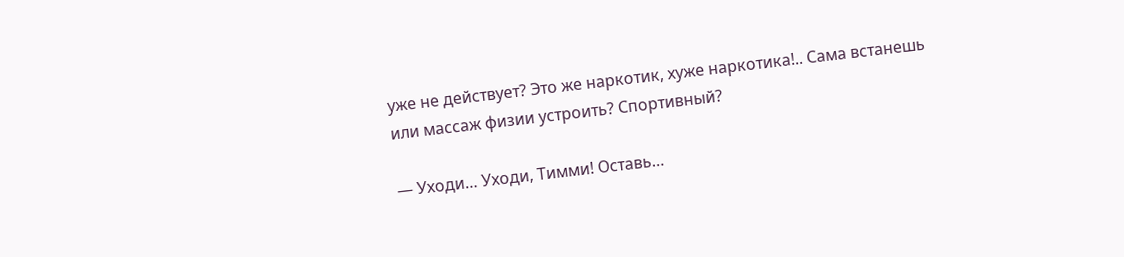уже не действует? Это же наркотик, хуже наркотика!.. Сама встанешь или массаж физии устроить? Спортивный?

— Уходи… Уходи, Тимми! Оставь…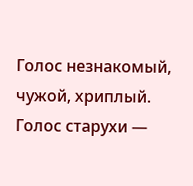Голос незнакомый, чужой, хриплый. Голос старухи —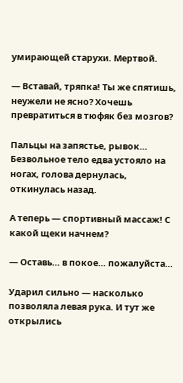умирающей старухи. Мертвой.

— Вставай, тряпка! Ты же спятишь, неужели не ясно? Хочешь превратиться в тюфяк без мозгов?

Пальцы на запястье, рывок… Безвольное тело едва устояло на ногах, голова дернулась, откинулась назад.

А теперь — спортивный массаж! С какой щеки начнем?

— Оставь… в покое… пожалуйста…

Ударил сильно — насколько позволяла левая рука. И тут же открылись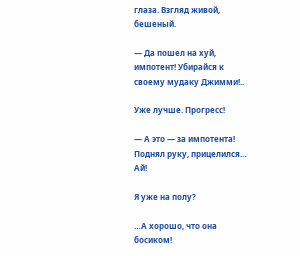глаза. Взгляд живой, бешеный.

— Да пошел на хуй, импотент! Убирайся к своему мудаку Джимми!..

Уже лучше. Прогресс!

— А это — за импотента! Поднял руку, прицелился… Ай!

Я уже на полу?

…А хорошо, что она босиком!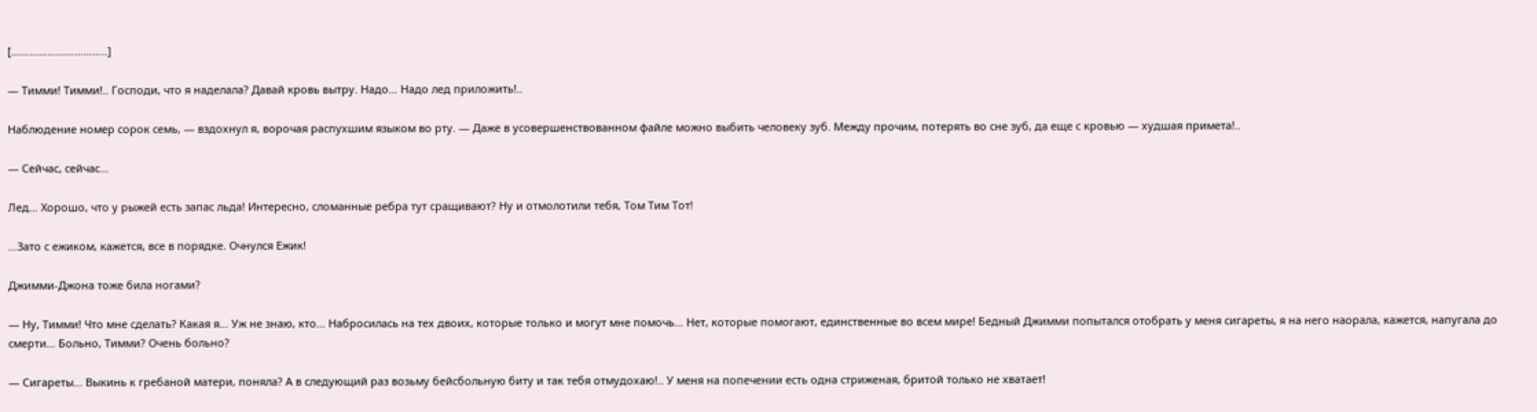[…………………………..]

— Тимми! Тимми!.. Господи, что я наделала? Давай кровь вытру. Надо… Надо лед приложить!..

Наблюдение номер сорок семь, — вздохнул я, ворочая распухшим языком во рту. — Даже в усовершенствованном файле можно выбить человеку зуб. Между прочим, потерять во сне зуб, да еще с кровью — худшая примета!..

— Сейчас, сейчас…

Лед… Хорошо, что у рыжей есть запас льда! Интересно, сломанные ребра тут сращивают? Ну и отмолотили тебя, Том Тим Тот!

…Зато с ежиком, кажется, все в порядке. Очнулся Ежик!

Джимми-Джона тоже била ногами?

— Ну, Тимми! Что мне сделать? Какая я… Уж не знаю, кто… Набросилась на тех двоих, которые только и могут мне помочь… Нет, которые помогают, единственные во всем мире! Бедный Джимми попытался отобрать у меня сигареты, я на него наорала, кажется, напугала до смерти… Больно, Тимми? Очень больно?

— Сигареты… Выкинь к гребаной матери, поняла? А в следующий раз возьму бейсбольную биту и так тебя отмудохаю!.. У меня на попечении есть одна стриженая, бритой только не хватает!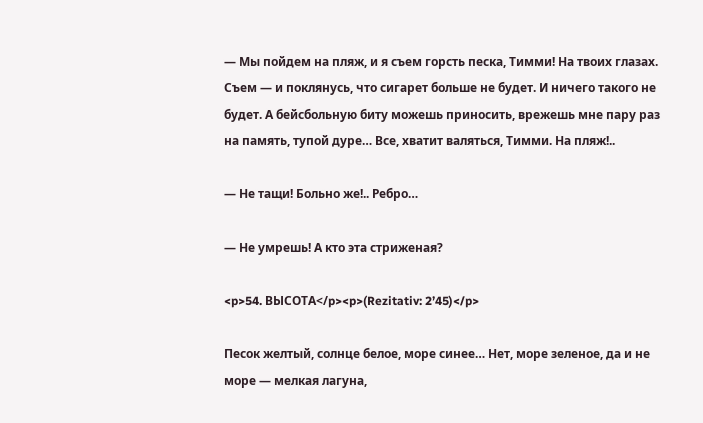— Мы пойдем на пляж, и я съем горсть песка, Тимми! На твоих глазах. Съем — и поклянусь, что сигарет больше не будет. И ничего такого не будет. А бейсбольную биту можешь приносить, врежешь мне пару раз на память, тупой дуре… Все, хватит валяться, Тимми. На пляж!..

— Не тащи! Больно же!.. Ребро…

— Не умрешь! А кто эта стриженая?

<p>54. ВЫСОТА</p><p>(Rezitativ: 2’45)</p>

Песок желтый, солнце белое, море синее… Нет, море зеленое, да и не море — мелкая лагуна,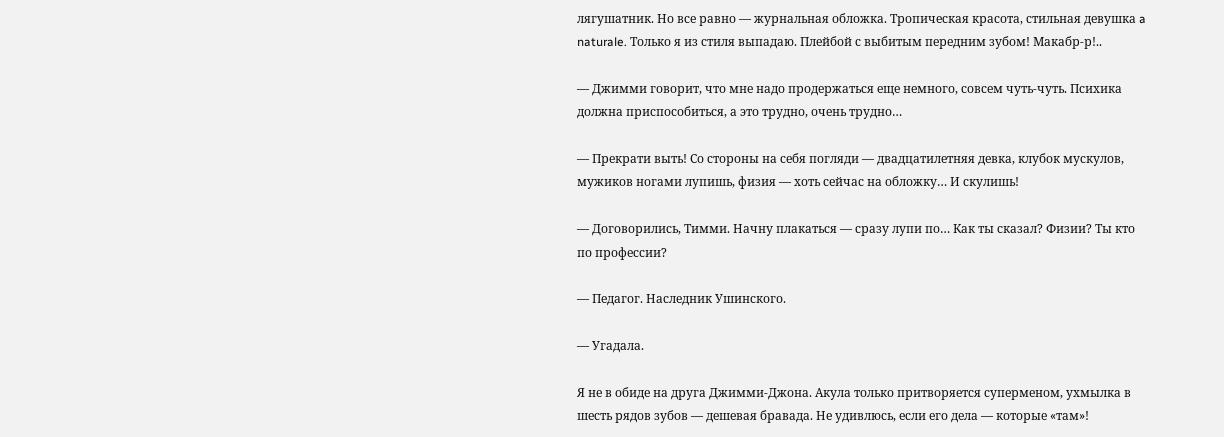лягушатник. Но все равно — журнальная обложка. Тропическая красота, стильная девушка a naturale. Только я из стиля выпадаю. Плейбой с выбитым передним зубом! Макабр-р!..

— Джимми говорит, что мне надо продержаться еще немного, совсем чуть-чуть. Психика должна приспособиться, а это трудно, очень трудно…

— Прекрати выть! Со стороны на себя погляди — двадцатилетняя девка, клубок мускулов, мужиков ногами лупишь, физия — хоть сейчас на обложку… И скулишь!

— Договорились, Тимми. Начну плакаться — сразу лупи по… Как ты сказал? Физии? Ты кто по профессии?

— Педагог. Наследник Ушинского.

— Угадала.

Я не в обиде на друга Джимми-Джона. Акула только притворяется суперменом, ухмылка в шесть рядов зубов — дешевая бравада. Не удивлюсь, если его дела — которые «там»!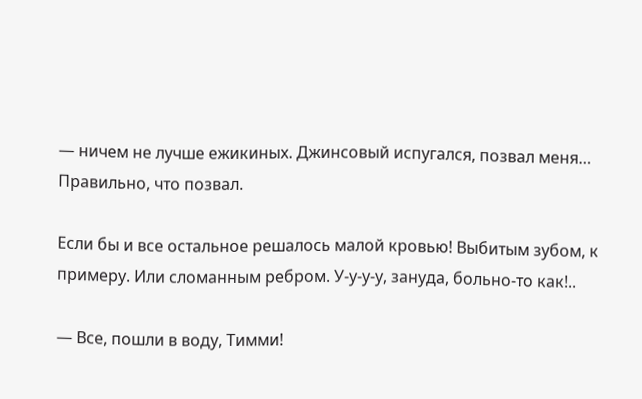— ничем не лучше ежикиных. Джинсовый испугался, позвал меня… Правильно, что позвал.

Если бы и все остальное решалось малой кровью! Выбитым зубом, к примеру. Или сломанным ребром. У-у-у-у, зануда, больно-то как!..

— Все, пошли в воду, Тимми!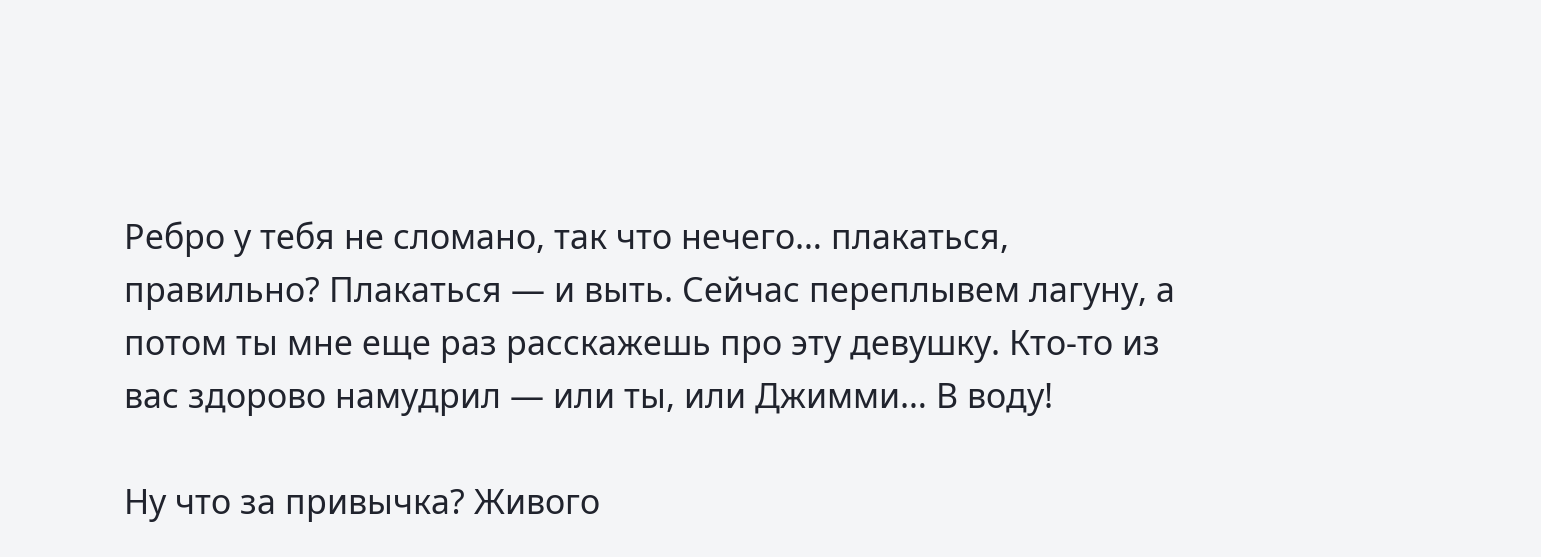Ребро у тебя не сломано, так что нечего… плакаться, правильно? Плакаться — и выть. Сейчас переплывем лагуну, а потом ты мне еще раз расскажешь про эту девушку. Кто-то из вас здорово намудрил — или ты, или Джимми… В воду!

Ну что за привычка? Живого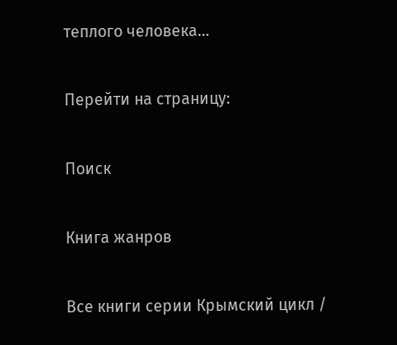теплого человека…

Перейти на страницу:

Поиск

Книга жанров

Все книги серии Крымский цикл /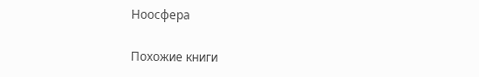Ноосфера

Похожие книги